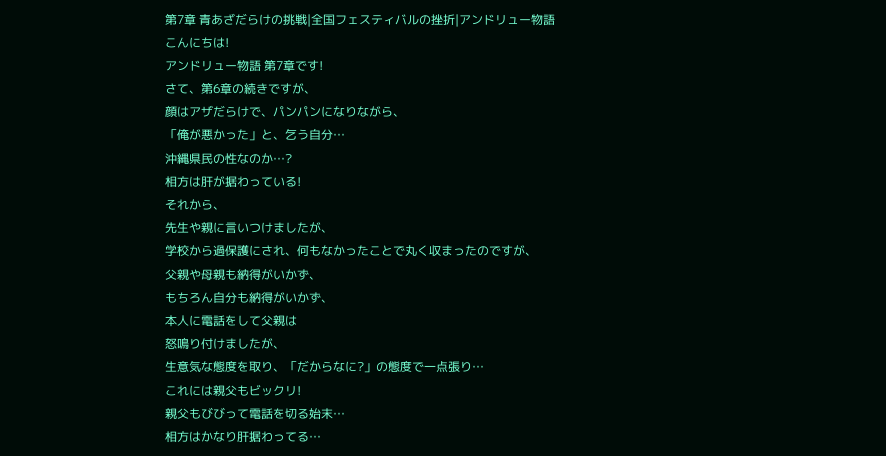第7章 青あざだらけの挑戦|全国フェスティバルの挫折|アンドリュー物語
こんにちは!
アンドリュー物語 第7章です!
さて、第6章の続きですが、
顔はアザだらけで、パンパンになりながら、
「俺が悪かった」と、乞う自分…
沖縄県民の性なのか…?
相方は肝が据わっている!
それから、
先生や親に言いつけましたが、
学校から過保護にされ、何もなかったことで丸く収まったのですが、
父親や母親も納得がいかず、
もちろん自分も納得がいかず、
本人に電話をして父親は
怒鳴り付けましたが、
生意気な態度を取り、「だからなに?」の態度で一点張り…
これには親父もビックリ!
親父もびびって電話を切る始末…
相方はかなり肝据わってる…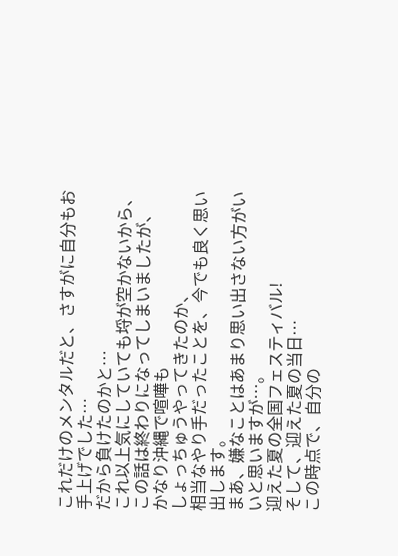これだけのメンタルだと、さすがに自分もお手上げでした…
だから負けたのかと…
これ以上気にしていても埒が空かないから、
この話は終わりになってしまいましたが、
かなり沖縄で喧嘩も
しょっちゅうやってきたのか、
相当なやり手だったことを、今でも良く思い出します。
まあ、嫌なことはあまり思い出さない方がいいと思いますが…。
迎えた夏の全国フェスティバル!
そして、迎えた夏の当日…
この時点で、自分の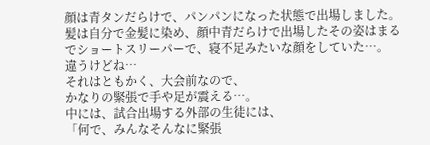顔は青タンだらけで、パンパンになった状態で出場しました。
髪は自分で金髪に染め、顔中青だらけで出場したその姿はまるでショートスリーパーで、寝不足みたいな顔をしていた…。
違うけどね…
それはともかく、大会前なので、
かなりの緊張で手や足が震える…。
中には、試合出場する外部の生徒には、
「何で、みんなそんなに緊張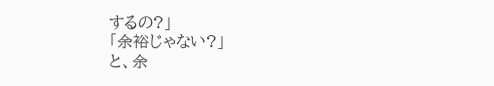するの?」
「余裕じゃない?」
と、余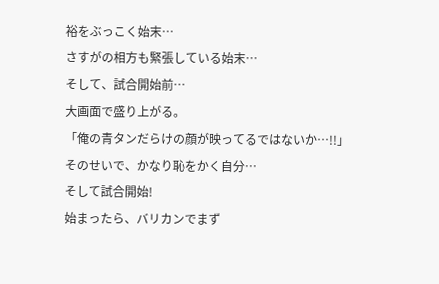裕をぶっこく始末…
さすがの相方も緊張している始末…
そして、試合開始前…
大画面で盛り上がる。
「俺の青タンだらけの顔が映ってるではないか…!!」
そのせいで、かなり恥をかく自分…
そして試合開始!
始まったら、バリカンでまず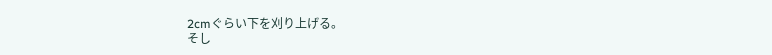2cmぐらい下を刈り上げる。
そし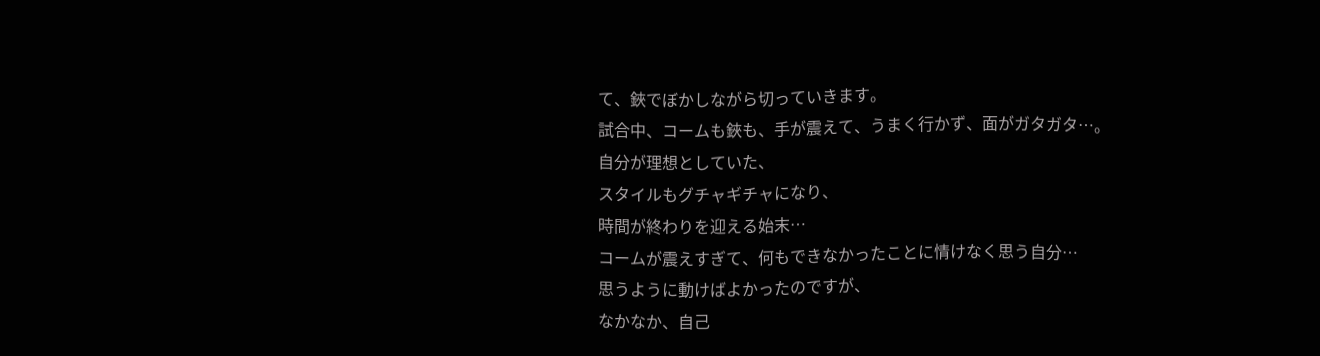て、鋏でぼかしながら切っていきます。
試合中、コームも鋏も、手が震えて、うまく行かず、面がガタガタ…。
自分が理想としていた、
スタイルもグチャギチャになり、
時間が終わりを迎える始末…
コームが震えすぎて、何もできなかったことに情けなく思う自分…
思うように動けばよかったのですが、
なかなか、自己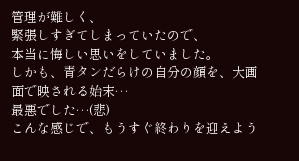管理が難しく、
緊張しすぎてしまっていたので、
本当に悔しい思いをしていました。
しかも、青タンだらけの自分の顔を、大画面で映される始末…
最悪でした…(悲)
こんな感じで、もうすぐ終わりを迎えよう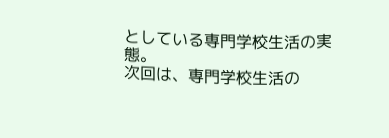としている専門学校生活の実態。
次回は、専門学校生活の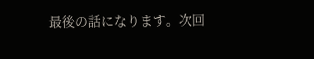最後の話になります。次回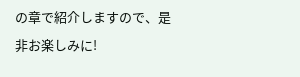の章で紹介しますので、是非お楽しみに!